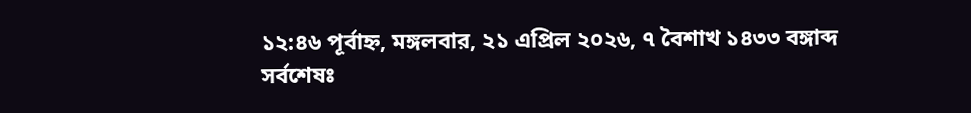১২:৪৬ পূর্বাহ্ন, মঙ্গলবার, ২১ এপ্রিল ২০২৬, ৭ বৈশাখ ১৪৩৩ বঙ্গাব্দ
সর্বশেষঃ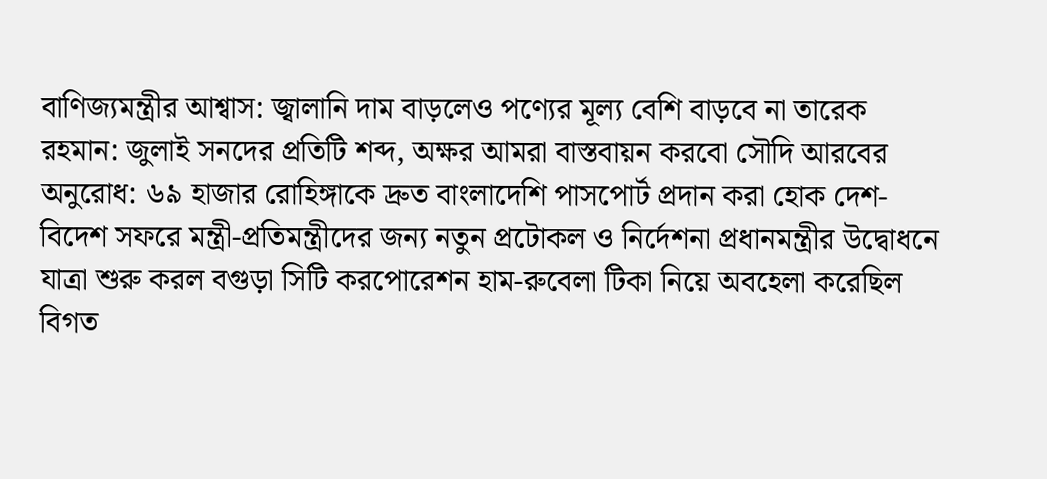বাণিজ্যমন্ত্রীর আশ্বাস: জ্বালানি দাম বাড়লেও পণ্যের মূল্য বেশি বাড়বে না তারেক রহমান: জুলাই সনদের প্রতিটি শব্দ, অক্ষর আমরা বাস্তবায়ন করবো সৌদি আরবের অনুরোধ: ৬৯ হাজার রোহিঙ্গাকে দ্রুত বাংলাদেশি পাসপোর্ট প্রদান করা হোক দেশ-বিদেশ সফরে মন্ত্রী-প্রতিমন্ত্রীদের জন্য নতুন প্রটোকল ও নির্দেশনা প্রধানমন্ত্রীর উদ্বোধনে যাত্রা শুরু করল বগুড়া সিটি করপোরেশন হাম-রুবেলা টিকা নিয়ে অবহেলা করেছিল বিগত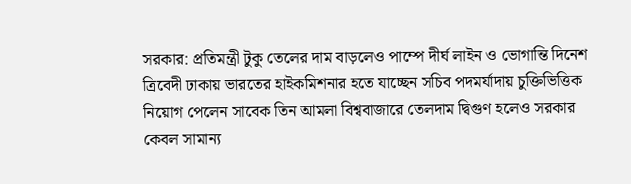সরকার: প্রতিমন্ত্রী টুকু তেলের দাম বাড়লেও পাম্পে দীর্ঘ লাইন ও ভোগান্তি দিনেশ ত্রিবেদী ঢাকায় ভারতের হাইকমিশনার হতে যাচ্ছেন সচিব পদমর্যাদায় চুক্তিভিত্তিক নিয়োগ পেলেন সাবেক তিন আমলা বিশ্ববাজারে তেলদাম দ্বিগুণ হলেও সরকার কেবল সামান্য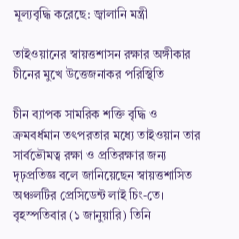মূল্যবৃদ্ধি করেছে: জ্বালানি মন্ত্রী

তাইওয়ানের স্বায়ত্তশাসন রক্ষার অঙ্গীকার চীনের মুখে উত্তেজনাকর পরিস্থিতি

চীন ব্যাপক সামরিক শক্তি বৃদ্ধি ও ক্রমবর্ধমান তৎপরতার মধ্যে তাইওয়ান তার সার্বভৌমত্ব রক্ষা ও প্রতিরক্ষার জন্য দৃঢ়প্রতিজ্ঞ বলে জানিয়েছেন স্বায়ত্তশাসিত অঞ্চলটির প্রেসিডেন্ট লাই চিং-তে। বৃহস্পতিবার (১ জানুয়ারি) তিনি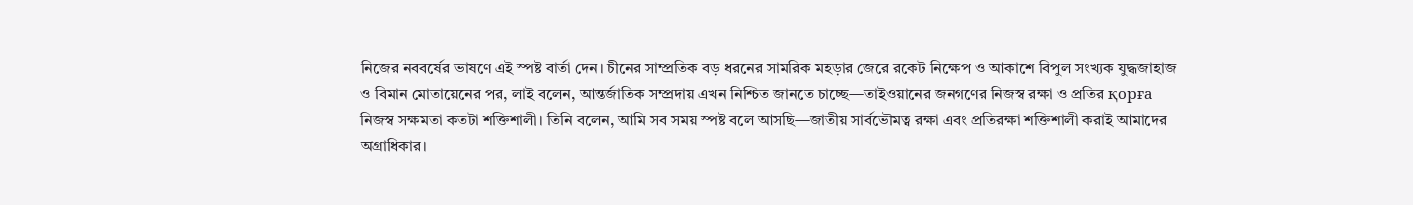নিজের নববর্ষের ভাষণে এই স্পষ্ট বার্তা দেন। চীনের সাম্প্রতিক বড় ধরনের সামরিক মহড়ার জেরে রকেট নিক্ষেপ ও আকাশে বিপুল সংখ্যক যুদ্ধজাহাজ ও বিমান মোতায়েনের পর, লাই বলেন, আন্তর্জাতিক সম্প্রদায় এখন নিশ্চিত জানতে চাচ্ছে—তাইওয়ানের জনগণের নিজস্ব রক্ষা ও প্রতির қорға নিজস্ব সক্ষমতা কতটা শক্তিশালী। তিনি বলেন, আমি সব সময় স্পষ্ট বলে আসছি—জাতীয় সার্বভৌমত্ব রক্ষা এবং প্রতিরক্ষা শক্তিশালী করাই আমাদের অগ্রাধিকার।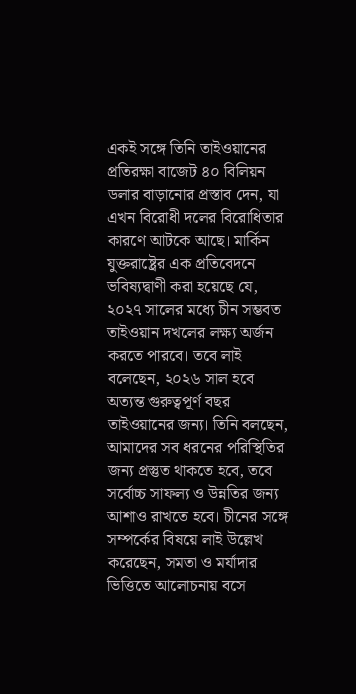একই সঙ্গে তিনি তাইওয়ানের প্রতিরক্ষা বাজেট ৪০ বিলিয়ন ডলার বাড়ানোর প্রস্তাব দেন, যা এখন বিরোধী দলের বিরোধিতার কারণে আটকে আছে। মার্কিন যুক্তরাষ্ট্রের এক প্রতিবেদনে ভবিষ্যদ্বাণী করা হয়েছে যে, ২০২৭ সালের মধ্যে চীন সম্ভবত তাইওয়ান দখলের লক্ষ্য অর্জন করতে পারবে। তবে লাই বলেছেন, ২০২৬ সাল হবে অত্যন্ত গুরুত্বপূর্ণ বছর তাইওয়ানের জন্য। তিনি বলছেন, আমাদের সব ধরনের পরিস্থিতির জন্য প্রস্তুত থাকতে হবে, তবে সর্বোচ্চ সাফল্য ও উন্নতির জন্য আশাও রাখতে হবে। চীনের সঙ্গে সম্পর্কের বিষয়ে লাই উল্লেখ করেছেন, সমতা ও মর্যাদার ভিত্তিতে আলোচনায় বসে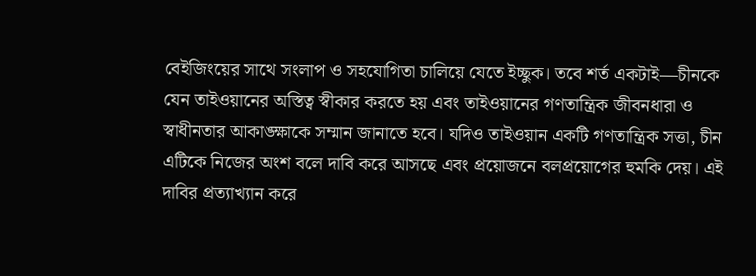বেইজিংয়ের সাথে সংলাপ ও সহযোগিতা চালিয়ে যেতে ইচ্ছুক। তবে শর্ত একটাই—চীনকে যেন তাইওয়ানের অস্তিত্ব স্বীকার করতে হয় এবং তাইওয়ানের গণতান্ত্রিক জীবনধারা ও স্বাধীনতার আকাঙ্ক্ষাকে সম্মান জানাতে হবে। যদিও তাইওয়ান একটি গণতান্ত্রিক সত্তা, চীন এটিকে নিজের অংশ বলে দাবি করে আসছে এবং প্রয়োজনে বলপ্রয়োগের হুমকি দেয়। এই দাবির প্রত্যাখ্যান করে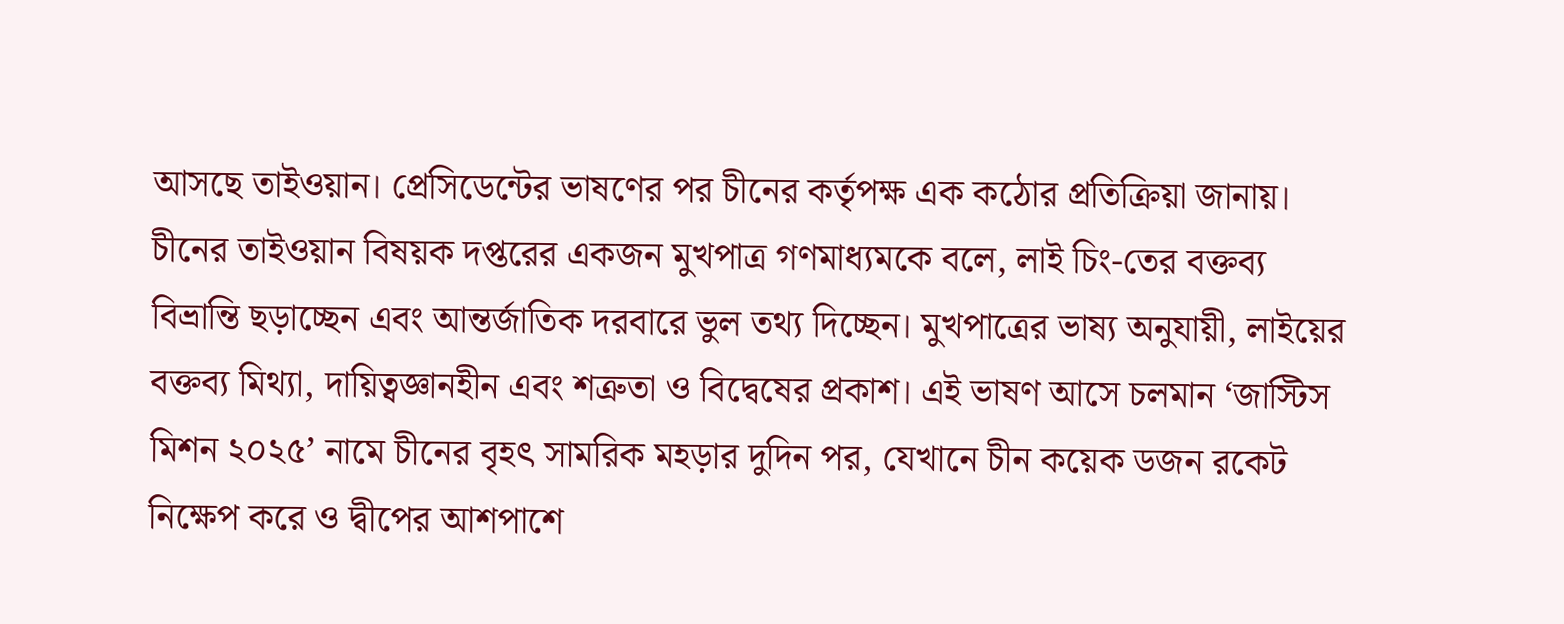আসছে তাইওয়ান। প্রেসিডেন্টের ভাষণের পর চীনের কর্তৃপক্ষ এক কঠোর প্রতিক্রিয়া জানায়। চীনের তাইওয়ান বিষয়ক দপ্তরের একজন মুখপাত্র গণমাধ্যমকে বলে, লাই চিং-তের বক্তব্য বিভ্রান্তি ছড়াচ্ছেন এবং আন্তর্জাতিক দরবারে ভুল তথ্য দিচ্ছেন। মুখপাত্রের ভাষ্য অনুযায়ী, লাইয়ের বক্তব্য মিথ্যা, দায়িত্বজ্ঞানহীন এবং শত্রুতা ও বিদ্বেষের প্রকাশ। এই ভাষণ আসে চলমান ‘জাস্টিস মিশন ২০২৫’ নামে চীনের বৃহৎ সামরিক মহড়ার দুদিন পর, যেখানে চীন কয়েক ডজন রকেট নিক্ষেপ করে ও দ্বীপের আশপাশে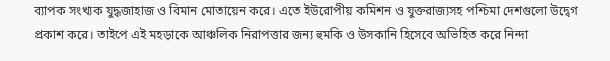ব্যাপক সংখ্যক যুদ্ধজাহাজ ও বিমান মোতায়েন করে। এতে ইউরোপীয় কমিশন ও যুক্তরাজ্যসহ পশ্চিমা দেশগুলো উদ্বেগ প্রকাশ করে। তাইপে এই মহড়াকে আঞ্চলিক নিরাপত্তার জন্য হুমকি ও উসকানি হিসেবে অভিহিত করে নিন্দা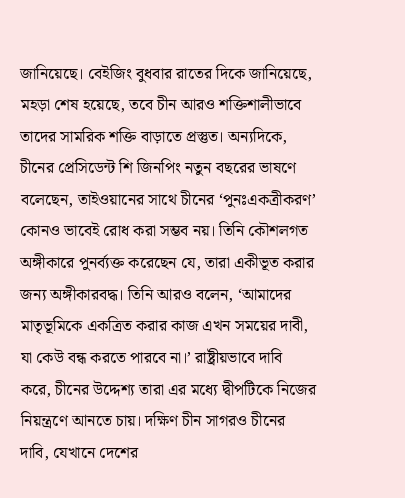জানিয়েছে। বেইজিং বুধবার রাতের দিকে জানিয়েছে, মহড়া শেষ হয়েছে, তবে চীন আরও শক্তিশালীভাবে তাদের সামরিক শক্তি বাড়াতে প্রস্তুত। অন্যদিকে, চীনের প্রেসিডেন্ট শি জিনপিং নতুন বছরের ভাষণে বলেছেন, তাইওয়ানের সাথে চীনের ‘পুনঃএকত্রীকরণ’ কোনও ভাবেই রোধ করা সম্ভব নয়। তিনি কৌশলগত অঙ্গীকারে পুনর্ব্যক্ত করেছেন যে, তারা একীভূত করার জন্য অঙ্গীকারবদ্ধ। তিনি আরও বলেন, ‘আমাদের মাতৃভূমিকে একত্রিত করার কাজ এখন সময়ের দাবী, যা কেউ বন্ধ করতে পারবে না।’ রাষ্ট্রীয়ভাবে দাবি করে, চীনের উদ্দেশ্য তারা এর মধ্যে দ্বীপটিকে নিজের নিয়ন্ত্রণে আনতে চায়। দক্ষিণ চীন সাগরও চীনের দাবি, যেখানে দেশের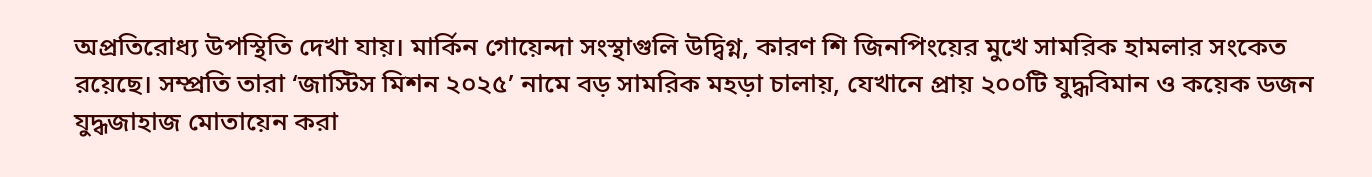অপ্রতিরোধ্য উপস্থিতি দেখা যায়। মার্কিন গোয়েন্দা সংস্থাগুলি উদ্বিগ্ন, কারণ শি জিনপিংয়ের মুখে সামরিক হামলার সংকেত রয়েছে। সম্প্রতি তারা ‘জাস্টিস মিশন ২০২৫’ নামে বড় সামরিক মহড়া চালায়, যেখানে প্রায় ২০০টি যুদ্ধবিমান ও কয়েক ডজন যুদ্ধজাহাজ মোতায়েন করা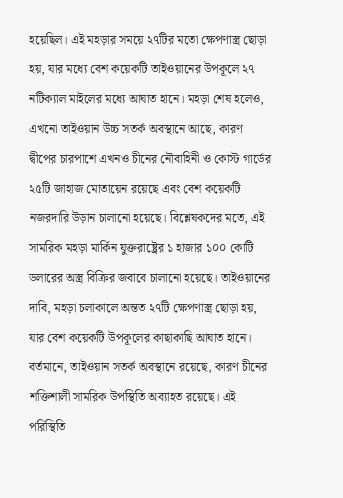হয়েছিল। এই মহড়ার সময়ে ২৭টির মতো ক্ষেপণাস্ত্র ছোড়া হয়, যার মধ্যে বেশ কয়েকটি তা‌ইওয়ানের উপকূলে ২৭ নটিক্যাল মাইলের মধ্যে আঘাত হানে। মহড়া শেষ হলেও, এখনো তাইওয়ান উচ্চ সতর্ক অবস্থানে আছে, কারণ দ্বীপের চারপাশে এখনও চীনের নৌবাহিনী ও কোস্ট গার্ডের ২৫টি জাহাজ মোতায়েন রয়েছে এবং বেশ কয়েকটি নজরদারি উড়ান চালানো হয়েছে। বিশ্লেষকদের মতে, এই সামরিক মহড়া মার্কিন যুক্তরাষ্ট্রের ১ হাজার ১০০ কোটি ডলারের অস্ত্র বিক্রির জবাবে চালানো হয়েছে। তাইওয়ানের দাবি, মহড়া চলাকালে অন্তত ২৭টি ক্ষেপণাস্ত্র ছোড়া হয়, যার বেশ কয়েকটি উপকূলের কাছাকাছি আঘাত হানে। বর্তমানে, তাইওয়ান সতর্ক অবস্থানে রয়েছে, কারণ চীনের শক্তিশালী সামরিক উপস্থিতি অব্যাহত রয়েছে। এই পরিস্থিতি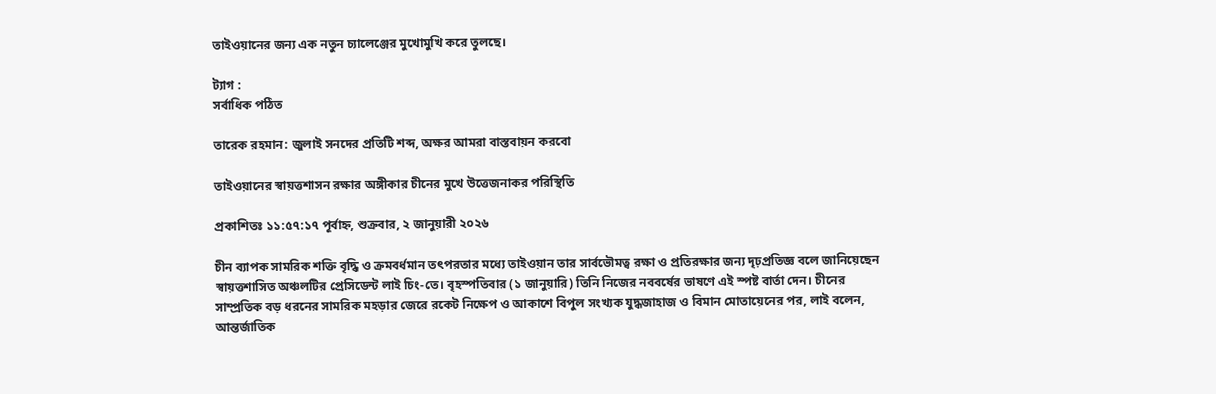তা‌ইওয়ানের জন্য এক নতুন চ্যালেঞ্জের মুখোমুখি করে তুলছে।

ট্যাগ :
সর্বাধিক পঠিত

তারেক রহমান: জুলাই সনদের প্রতিটি শব্দ, অক্ষর আমরা বাস্তবায়ন করবো

তাইওয়ানের স্বায়ত্তশাসন রক্ষার অঙ্গীকার চীনের মুখে উত্তেজনাকর পরিস্থিতি

প্রকাশিতঃ ১১:৫৭:১৭ পূর্বাহ্ন, শুক্রবার, ২ জানুয়ারী ২০২৬

চীন ব্যাপক সামরিক শক্তি বৃদ্ধি ও ক্রমবর্ধমান তৎপরতার মধ্যে তাইওয়ান তার সার্বভৌমত্ব রক্ষা ও প্রতিরক্ষার জন্য দৃঢ়প্রতিজ্ঞ বলে জানিয়েছেন স্বায়ত্তশাসিত অঞ্চলটির প্রেসিডেন্ট লাই চিং-তে। বৃহস্পতিবার (১ জানুয়ারি) তিনি নিজের নববর্ষের ভাষণে এই স্পষ্ট বার্তা দেন। চীনের সাম্প্রতিক বড় ধরনের সামরিক মহড়ার জেরে রকেট নিক্ষেপ ও আকাশে বিপুল সংখ্যক যুদ্ধজাহাজ ও বিমান মোতায়েনের পর, লাই বলেন, আন্তর্জাতিক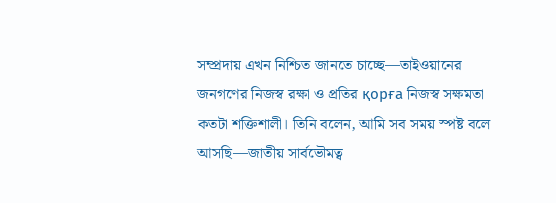সম্প্রদায় এখন নিশ্চিত জানতে চাচ্ছে—তাইওয়ানের জনগণের নিজস্ব রক্ষা ও প্রতির қорға নিজস্ব সক্ষমতা কতটা শক্তিশালী। তিনি বলেন, আমি সব সময় স্পষ্ট বলে আসছি—জাতীয় সার্বভৌমত্ব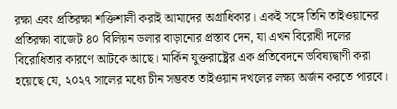রক্ষা এবং প্রতিরক্ষা শক্তিশালী করাই আমাদের অগ্রাধিকার। একই সঙ্গে তিনি তাইওয়ানের প্রতিরক্ষা বাজেট ৪০ বিলিয়ন ডলার বাড়ানোর প্রস্তাব দেন, যা এখন বিরোধী দলের বিরোধিতার কারণে আটকে আছে। মার্কিন যুক্তরাষ্ট্রের এক প্রতিবেদনে ভবিষ্যদ্বাণী করা হয়েছে যে, ২০২৭ সালের মধ্যে চীন সম্ভবত তাইওয়ান দখলের লক্ষ্য অর্জন করতে পারবে।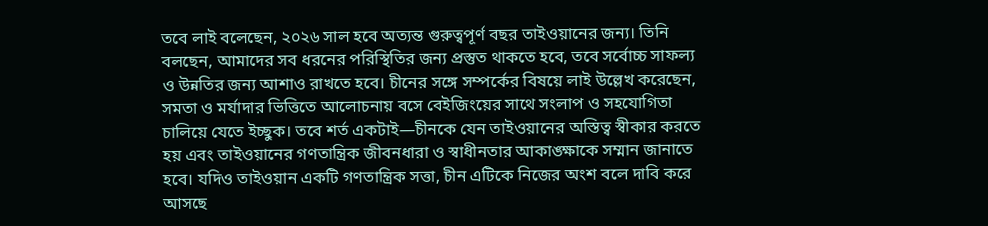তবে লাই বলেছেন, ২০২৬ সাল হবে অত্যন্ত গুরুত্বপূর্ণ বছর তাইওয়ানের জন্য। তিনি বলছেন, আমাদের সব ধরনের পরিস্থিতির জন্য প্রস্তুত থাকতে হবে, তবে সর্বোচ্চ সাফল্য ও উন্নতির জন্য আশাও রাখতে হবে। চীনের সঙ্গে সম্পর্কের বিষয়ে লাই উল্লেখ করেছেন, সমতা ও মর্যাদার ভিত্তিতে আলোচনায় বসে বেইজিংয়ের সাথে সংলাপ ও সহযোগিতা চালিয়ে যেতে ইচ্ছুক। তবে শর্ত একটাই—চীনকে যেন তাইওয়ানের অস্তিত্ব স্বীকার করতে হয় এবং তাইওয়ানের গণতান্ত্রিক জীবনধারা ও স্বাধীনতার আকাঙ্ক্ষাকে সম্মান জানাতে হবে। যদিও তাইওয়ান একটি গণতান্ত্রিক সত্তা, চীন এটিকে নিজের অংশ বলে দাবি করে আসছে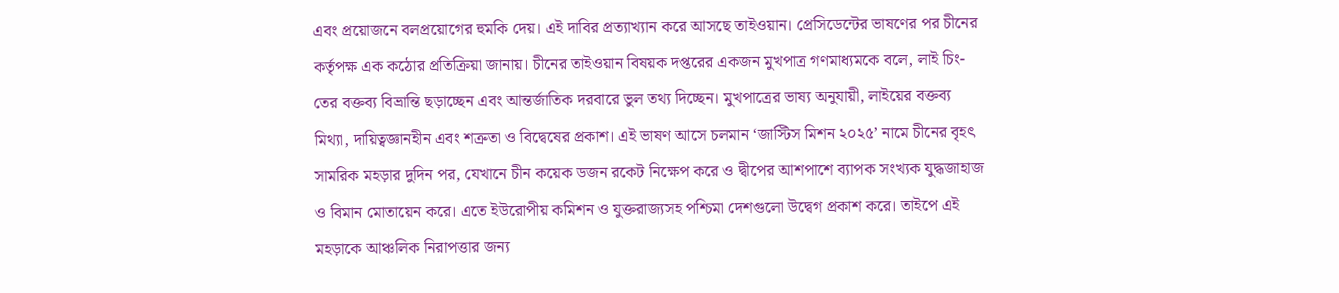এবং প্রয়োজনে বলপ্রয়োগের হুমকি দেয়। এই দাবির প্রত্যাখ্যান করে আসছে তাইওয়ান। প্রেসিডেন্টের ভাষণের পর চীনের কর্তৃপক্ষ এক কঠোর প্রতিক্রিয়া জানায়। চীনের তাইওয়ান বিষয়ক দপ্তরের একজন মুখপাত্র গণমাধ্যমকে বলে, লাই চিং-তের বক্তব্য বিভ্রান্তি ছড়াচ্ছেন এবং আন্তর্জাতিক দরবারে ভুল তথ্য দিচ্ছেন। মুখপাত্রের ভাষ্য অনুযায়ী, লাইয়ের বক্তব্য মিথ্যা, দায়িত্বজ্ঞানহীন এবং শত্রুতা ও বিদ্বেষের প্রকাশ। এই ভাষণ আসে চলমান ‘জাস্টিস মিশন ২০২৫’ নামে চীনের বৃহৎ সামরিক মহড়ার দুদিন পর, যেখানে চীন কয়েক ডজন রকেট নিক্ষেপ করে ও দ্বীপের আশপাশে ব্যাপক সংখ্যক যুদ্ধজাহাজ ও বিমান মোতায়েন করে। এতে ইউরোপীয় কমিশন ও যুক্তরাজ্যসহ পশ্চিমা দেশগুলো উদ্বেগ প্রকাশ করে। তাইপে এই মহড়াকে আঞ্চলিক নিরাপত্তার জন্য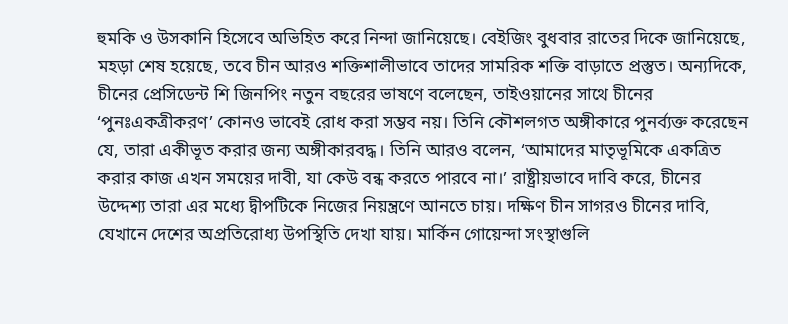হুমকি ও উসকানি হিসেবে অভিহিত করে নিন্দা জানিয়েছে। বেইজিং বুধবার রাতের দিকে জানিয়েছে, মহড়া শেষ হয়েছে, তবে চীন আরও শক্তিশালীভাবে তাদের সামরিক শক্তি বাড়াতে প্রস্তুত। অন্যদিকে, চীনের প্রেসিডেন্ট শি জিনপিং নতুন বছরের ভাষণে বলেছেন, তাইওয়ানের সাথে চীনের ‘পুনঃএকত্রীকরণ’ কোনও ভাবেই রোধ করা সম্ভব নয়। তিনি কৌশলগত অঙ্গীকারে পুনর্ব্যক্ত করেছেন যে, তারা একীভূত করার জন্য অঙ্গীকারবদ্ধ। তিনি আরও বলেন, ‘আমাদের মাতৃভূমিকে একত্রিত করার কাজ এখন সময়ের দাবী, যা কেউ বন্ধ করতে পারবে না।’ রাষ্ট্রীয়ভাবে দাবি করে, চীনের উদ্দেশ্য তারা এর মধ্যে দ্বীপটিকে নিজের নিয়ন্ত্রণে আনতে চায়। দক্ষিণ চীন সাগরও চীনের দাবি, যেখানে দেশের অপ্রতিরোধ্য উপস্থিতি দেখা যায়। মার্কিন গোয়েন্দা সংস্থাগুলি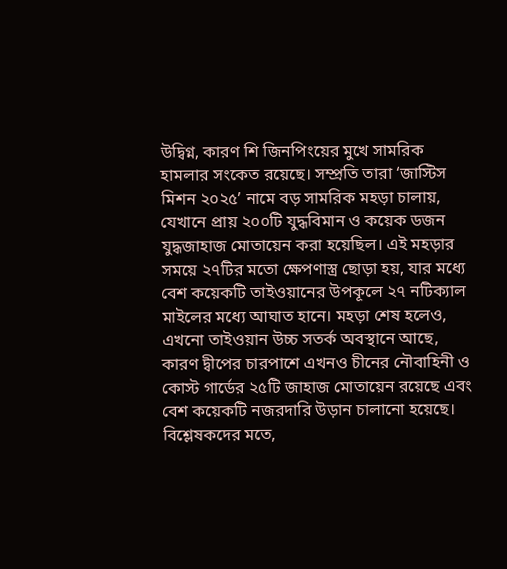উদ্বিগ্ন, কারণ শি জিনপিংয়ের মুখে সামরিক হামলার সংকেত রয়েছে। সম্প্রতি তারা ‘জাস্টিস মিশন ২০২৫’ নামে বড় সামরিক মহড়া চালায়, যেখানে প্রায় ২০০টি যুদ্ধবিমান ও কয়েক ডজন যুদ্ধজাহাজ মোতায়েন করা হয়েছিল। এই মহড়ার সময়ে ২৭টির মতো ক্ষেপণাস্ত্র ছোড়া হয়, যার মধ্যে বেশ কয়েকটি তা‌ইওয়ানের উপকূলে ২৭ নটিক্যাল মাইলের মধ্যে আঘাত হানে। মহড়া শেষ হলেও, এখনো তাইওয়ান উচ্চ সতর্ক অবস্থানে আছে, কারণ দ্বীপের চারপাশে এখনও চীনের নৌবাহিনী ও কোস্ট গার্ডের ২৫টি জাহাজ মোতায়েন রয়েছে এবং বেশ কয়েকটি নজরদারি উড়ান চালানো হয়েছে। বিশ্লেষকদের মতে,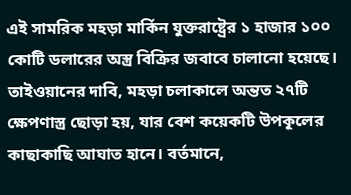এই সামরিক মহড়া মার্কিন যুক্তরাষ্ট্রের ১ হাজার ১০০ কোটি ডলারের অস্ত্র বিক্রির জবাবে চালানো হয়েছে। তাইওয়ানের দাবি, মহড়া চলাকালে অন্তত ২৭টি ক্ষেপণাস্ত্র ছোড়া হয়, যার বেশ কয়েকটি উপকূলের কাছাকাছি আঘাত হানে। বর্তমানে,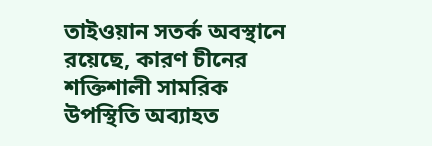তাইওয়ান সতর্ক অবস্থানে রয়েছে, কারণ চীনের শক্তিশালী সামরিক উপস্থিতি অব্যাহত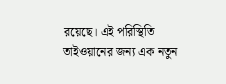রয়েছে। এই পরিস্থিতি তা‌ইওয়ানের জন্য এক নতুন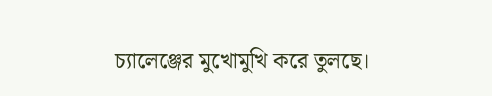চ্যালেঞ্জের মুখোমুখি করে তুলছে।